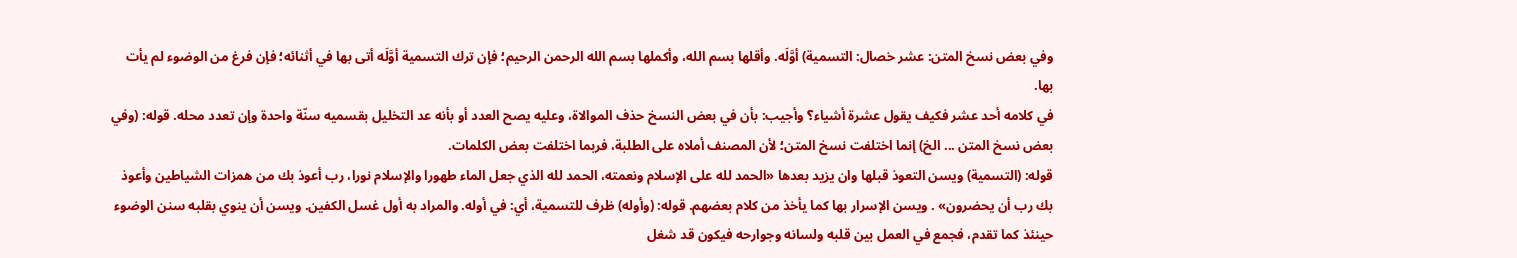وفي بعض نسخ المتن: عشر خصال: التسمية) أوَّلَه. وأقلها بسم الله، وأكملها بسم الله الرحمن الرحيم؛ فإن ترك التسمية أوَّلَه أتى بها في أثنائه؛ فإن فرغ من الوضوء لم يأت بها.
في كلامه أحد عشر فكيف يقول عشرة أشياء؟ وأجيب: بأن في بعض النسخ حذف الموالاة، وعليه يصح العدد أو بأنه عد التخليل بقسميه سنّة واحدة وإن تعدد محله. قوله: (وفي بعض نسخ المتن ... الخ) إنما اختلفت نسخ المتن؛ لأن المصنف أملاه على الطلبة، فربما اختلفت بعض الكلمات.
قوله: (التسمية) ويسن التعوذ قبلها وان يزيد بعدها «الحمد لله على الإسلام ونعمته، الحمد لله الذي جعل الماء طهورا والإسلام نورا، رب أعوذ بك من همزات الشياطين وأعوذ بك رب أن يحضرون» . ويسن الإسرار بها كما يأخذ من كلام بعضهم. قوله: (وأوله) ظرف للتسمية، أي: في أوله. والمراد به أول غسل الكفين. ويسن أن ينوي بقلبه سنن الوضوء حينئذ كما تقدم، فجمع في العمل بين قلبه ولسانه وجوارحه فيكون قد شغل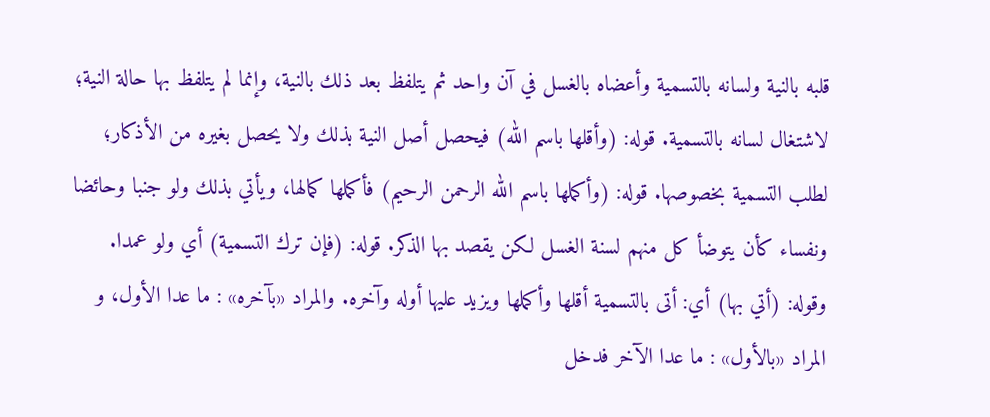قلبه بالنية ولسانه بالتسمية وأعضاه بالغسل في آن واحد ثم يتلفظ بعد ذلك بالنية، وإنما لم يتلفظ بها حالة النية؛ لاشتغال لسانه بالتسمية. قوله: (وأقلها باسم الله) فيحصل أصل النية بذلك ولا يحصل بغيره من الأذكار؛ لطلب التسمية بخصوصها. قوله: (وأكملها باسم الله الرحمن الرحيم) فأكملها كمالها، ويأتي بذلك ولو جنبا وحائضا ونفساء كأن يتوضأ كل منهم لسنة الغسل لكن يقصد بها الذكر. قوله: (فإن ترك التسمية) أي ولو عمدا. وقوله: (أتي بها) أي: أتى بالتسمية أقلها وأكملها ويزيد عليها أوله وآخره. والمراد «بآخره» : ما عدا الأول، و المراد «بالأول» : ما عدا الآخر فدخل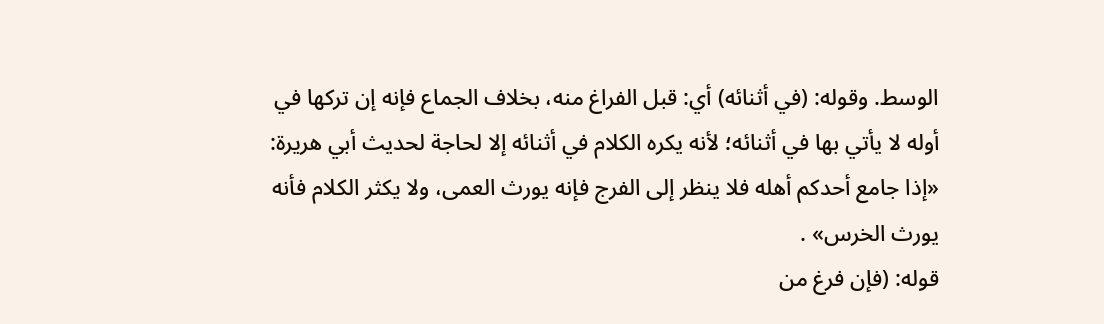الوسط. وقوله: (في أثنائه) أي: قبل الفراغ منه، بخلاف الجماع فإنه إن تركها في أوله لا يأتي بها في أثنائه؛ لأنه يكره الكلام في أثنائه إلا لحاجة لحديث أبي هريرة: «إذا جامع أحدكم أهله فلا ينظر إلى الفرج فإنه يورث العمى، ولا يكثر الكلام فأنه يورث الخرس» .
قوله: (فإن فرغ من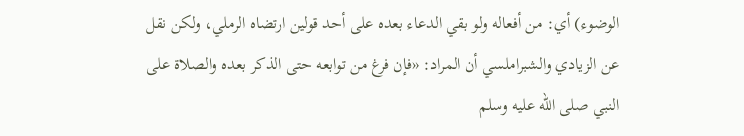الوضوء) أي: من أفعاله ولو بقي الدعاء بعده على أحد قولين ارتضاه الرملي، ولكن نقل عن الزيادي والشبراملسي أن المراد: «فإن فرغ من توابعه حتى الذكر بعده والصلاة على النبي صلى الله عليه وسلم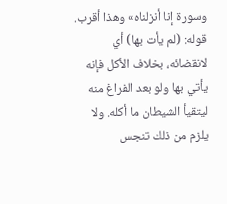وسورة إنا أنزلناه» وهذا أقرب. قوله: (لم يأت بها) أي لانقضائه، بخلاف الأكل فإنه يأتي بها ولو بعد الفراغ منه ليتقيأ الشيطان ما أكله. ولا يلزم من ذلك تنجس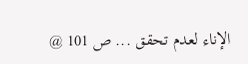الإناء لعدم تحقق ... ص 101 @